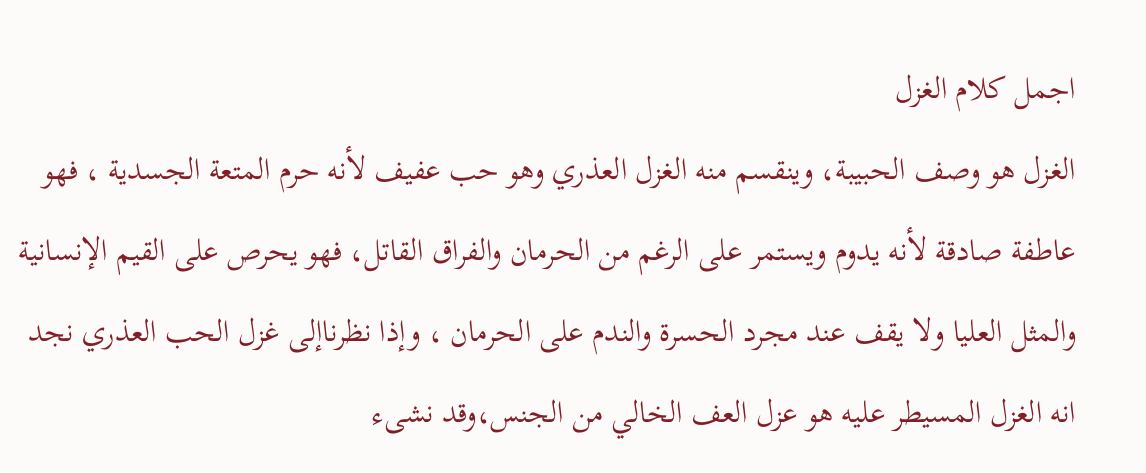اجمل كلام الغزل
الغزل هو وصف الحبيبة، وينقسم منه الغزل العذري وهو حب عفيف لأنه حرم المتعة الجسدية ، فهو عاطفة صادقة لأنه يدوم ويستمر على الرغم من الحرمان والفراق القاتل، فهو يحرص على القيم الإنسانية والمثل العليا ولا يقف عند مجرد الحسرة والندم على الحرمان ، وإذا نظرناإلى غزل الحب العذري نجد انه الغزل المسيطر عليه هو عزل العف الخالي من الجنس،وقد نشىء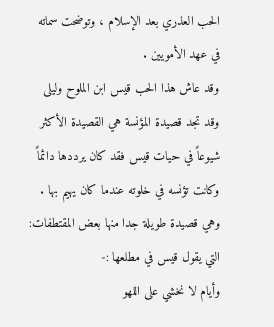الحب العذري بعد الإسلام ، وتوضحت سماته في عهد الأمويين .
وقد عاش هذا الحب قيس ابن الملوح وليلى وقد تجد قصيدة المؤنسة هي القصيدة الأكثر شيوعاً في حيات قيس فقد كان يرددها دائماً وكانت تؤنسه في خلوته عندما كان يهيم بها . وهي قصيدة طويلة جدا منها بعض المقتطفات:
التي يقول قيس في مطلعها :-
وأيام لا نخشي على اللهو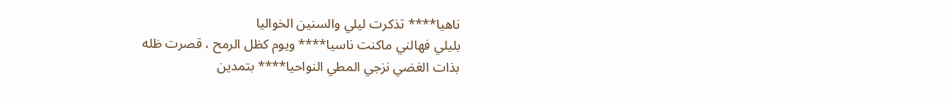ناهيا**** تذكرت ليلي والسنين الخواليا
بليلي فهالني ماكنت ناسيا**** ويوم كظل الرمح ، قصرت ظله
بذات الغضي نزجي المطي النواحيا**** بتمدين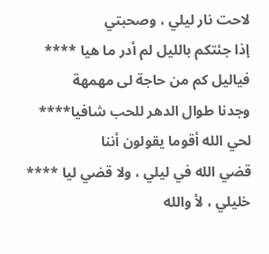لاحت نار ليلي ، وصحبتي
إذا جئتكم بالليل لم أدر ما هيا **** فياليل كم من حاجة لى مهمهة
وجدنا طوال الدهر للحب شافيا**** لحي الله أقوما يقولون أننا
قضي الله في ليلي ، ولا قضي ليا **** خليلي ، لأ والله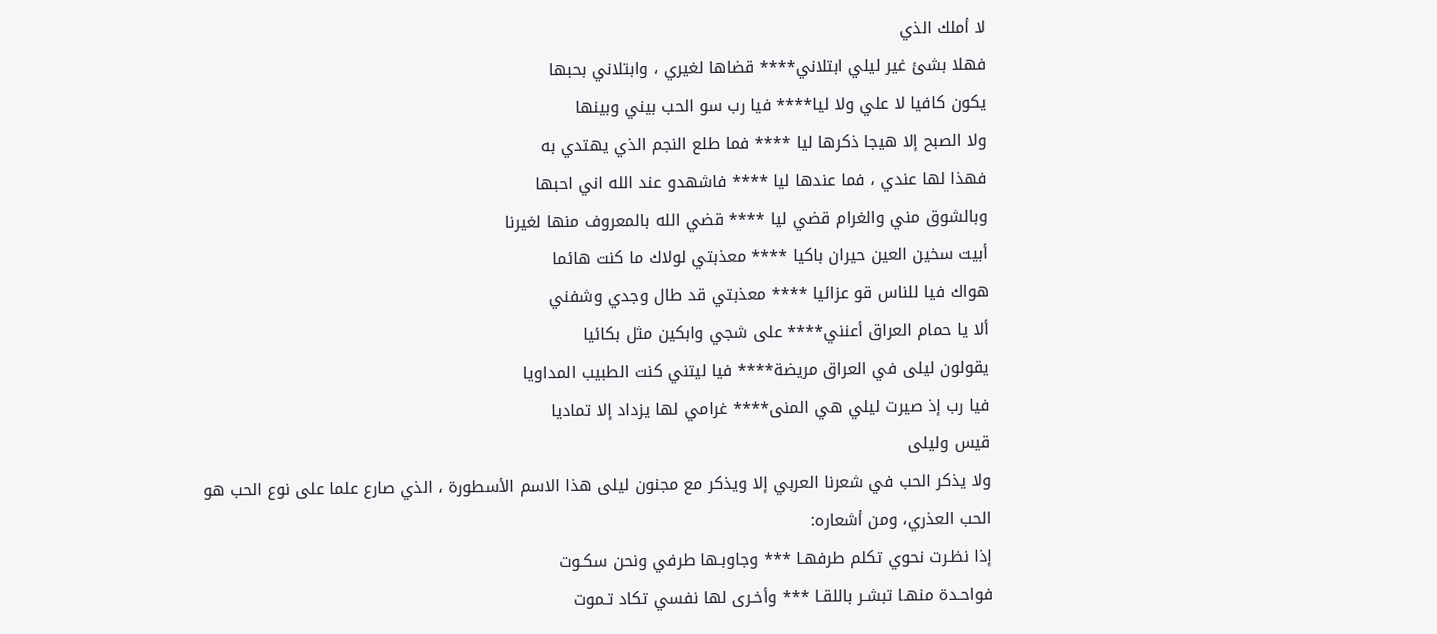لا أملك الذي
فهلا بشئ غير ليلي ابتلاني**** قضاها لغيري ، وابتلاني بحبها
يكون كافيا لا علي ولا ليا**** فيا رب سو الحب بيني وبينها
ولا الصبح إلا هيجا ذكرها ليا **** فما طلع النجم الذي يهتدي به
فهذا لها عندي ، فما عندها ليا **** فاشهدو عند الله اني احبها
وبالشوق مني والغرام قضي ليا **** قضي الله بالمعروف منها لغيرنا
أبيت سخين العين حيران باكيا **** معذبتي لولاك ما كنت هائما
هواك فيا للناس قو عزائيا **** معذبتي قد طال وجدي وشفني
ألا يا حمام العراق أعنني**** على شجي وابكين مثل بكائيا
يقولون ليلى في العراق مريضة**** فيا ليتني كنت الطبيب المداويا
فيا رب إذ صيرت ليلي هي المنى**** غرامي لها يزداد إلا تماديا
قيس وليلى
ولا يذكر الحب في شعرنا العربي إلا ويذكر مع مجنون ليلى هذا الاسم الأسطورة ، الذي صارع علما على نوع الحب هو الحب العذري، ومن أشعاره:
إذا نظـرت نحوي تكلم طرفهـا *** وجاوبـها طرفي ونحن سكـوت
فواحـدة منهـا تبشـر باللقـا *** وأخـرى لها نفسي تكاد تـموت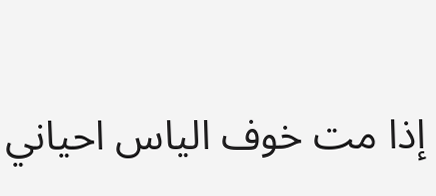إذا مت خوف الياس احياني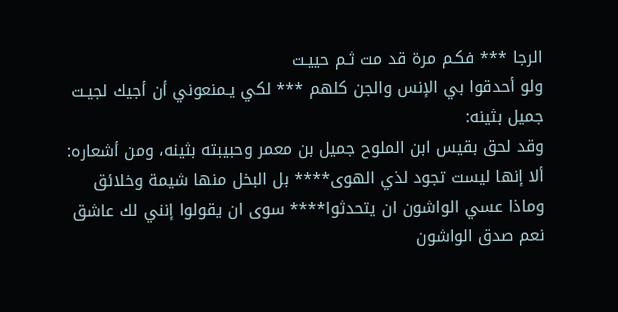الرجا *** فكـم مرة قد مت ثـم حييـت
ولو أحدقوا بي الإنس والجن كلهم *** لكي يـمنعوني أن أجيك لجيـت
جميل بثينه:
وقد لحق بقيس ابن الملوح جميل بن معمر وحبيبته بثينه، ومن أشعاره:
ألا إنها ليست تجود لذي الهوى**** بل البخل منها شيمة وخلائق
وماذا عسي الواشون ان يتحدثوا**** سوى ان يقولوا إنني لك عاشق
نعم صدق الواشون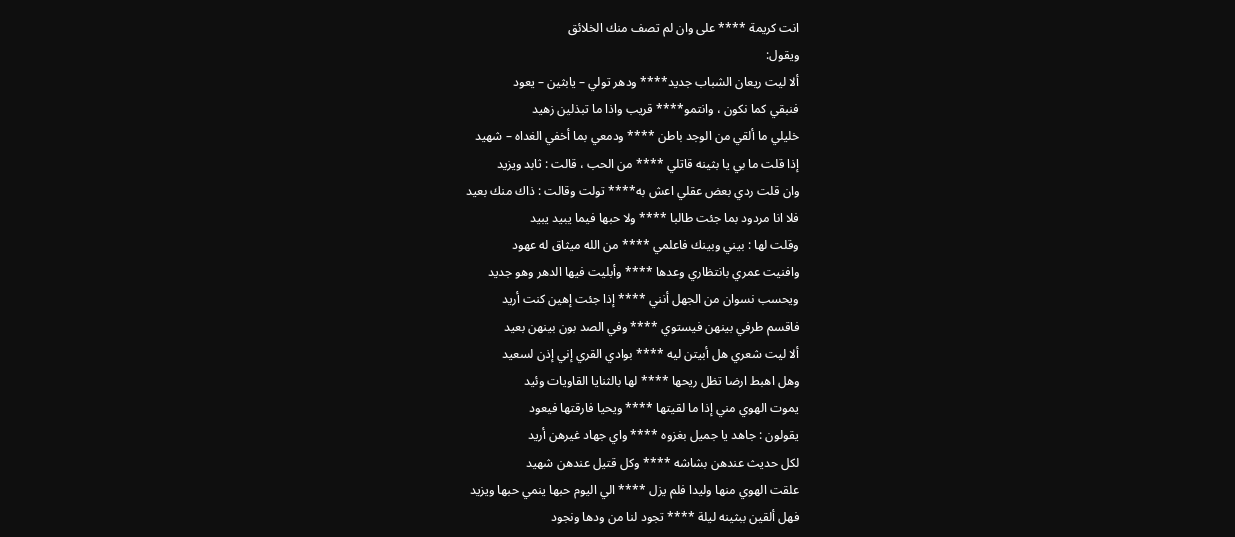انت كريمة **** على وان لم تصف منك الخلائق
ويقول:
ألا ليت ريعان الشباب جديد**** ودهر تولي – يابثين – يعود
فنبقي كما نكون ، وانتمو**** قريب واذا ما تبذلين زهيد
خليلي ما ألقي من الوجد باطن **** ودمعي بما أخفي الغداه – شهيد
إذا قلت ما بي يا بثينه قاتلي **** من الحب ، قالت : ثابد ويزيد
وان قلت ردي بعض عقلي اعش به**** تولت وقالت : ذاك منك بعيد
فلا انا مردود بما جئت طالبا **** ولا حبها فيما يبيد يبيد
وقلت لها : بيني وبينك فاعلمي **** من الله ميثاق له عهود
وافنيت عمري بانتظاري وعدها **** وأبليت فيها الدهر وهو جديد
ويحسب نسوان من الجهل أنني **** إذا جئت إهين كنت أريد
فاقسم طرفي بينهن فيستوي **** وفي الصد بون بينهن بعيد
ألا ليت شعري هل أبيتن ليه **** بوادي القري إني إذن لسعيد
وهل اهبط ارضا تظل ريحها **** لها بالثنايا القاويات وئيد
يموت الهوي مني إذا ما لقيتها **** ويحيا فارقتها فيعود
يقولون : جاهد يا جميل بغزوه **** واي جهاد غيرهن أريد
لكل حديث عندهن بشاشه **** وكل قتيل عندهن شهيد
علقت الهوي منها وليدا فلم يزل **** الي اليوم حبها ينمي حبها ويزيد
فهل ألقين ببثينه ليلة **** تجود لنا من ودها ونجود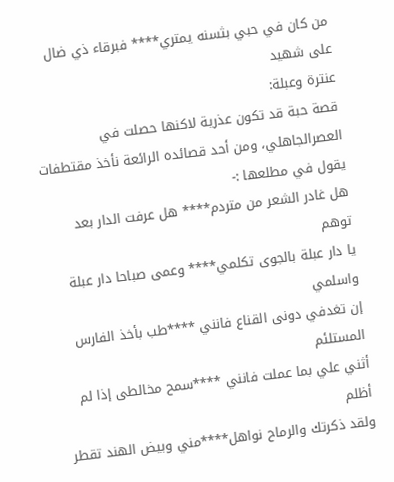من كان في حبي بثسنه يمتري**** فبرقاء ذي ضال على شهيد
عنترة وعبلة:
قصة حبة قد تكون عذرية لاكنها حصلت في العصرالجاهلي، ومن أحد قصائده الرائعة نأخذ مقتطفات يقول في مطلعها :-
هل غادر الشعر من متردم**** هل عرفت الدار بعد توهم
يا دار عبلة بالجوى تكلمي**** وعمى صباحا دار عبلة واسلمي
إن تغدفي دونى القناع فانني ****طب بأخذ الفارس المستلئم
أثني علي بما عملت فانني ****سمح مخالطى إذا لم أظلم
ولقد ذكرتك والرماح نواهل****مني وبيض الهند تقطر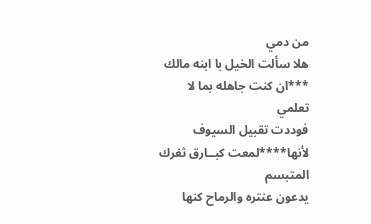من دمي
هلا سألت الخيل با ابنه مالك ***ان كنت جاهله بما لا تعلمي
فوددت تقبيل السيوف لأنها****لمعت كبــارق ثغرك المتبسم
يدعون عنتره والرماح كنها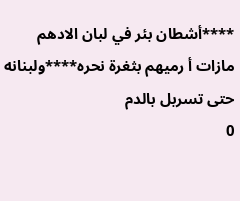****أشطان بئر في لبان الادهم
مازات أ رميهم بثغرة نحره****ولبنانه حتى تسربل بالدم
0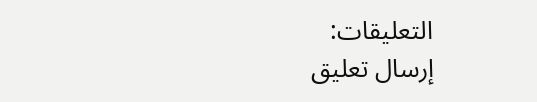التعليقات:
إرسال تعليق